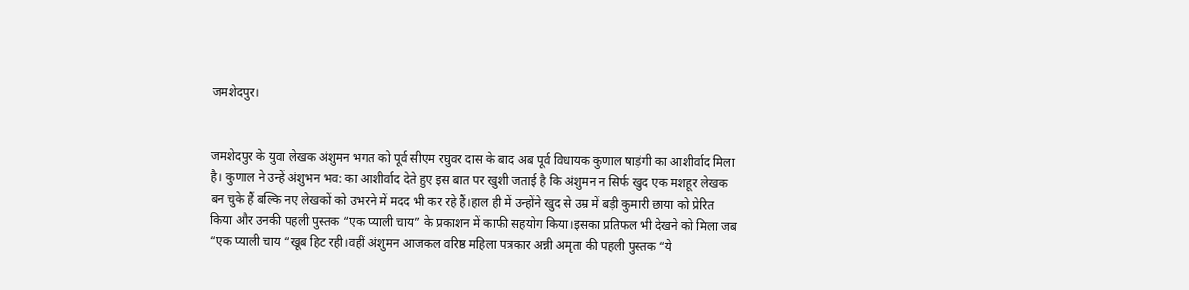जमशेदपुर।


जमशेदपुर के युवा लेखक अंशुमन भगत को पूर्व सीएम रघुवर दास के बाद अब पूर्व विधायक कुणाल षाड़ंगी का आशीर्वाद मिला है। कुणाल ने उन्हें अंशुभन भव: का आशीर्वाद देते हुए इस बात पर खुशी जताई है कि अंशुमन न सिर्फ खुद एक मशहूर लेखक बन चुके हैं बल्कि नए लेखकों को उभरने में मदद भी कर रहे हैं।हाल ही में उन्होंने खुद से उम्र में बड़ी कुमारी छाया को प्रेरित किया और उनकी पहली पुस्तक “एक प्याली चाय” के प्रकाशन में काफी सहयोग किया।इसका प्रतिफल भी देखने को मिला जब “एक प्याली चाय “खूब हिट रही।वहीं अंशुमन आजकल वरिष्ठ महिला पत्रकार अन्नी अमृता की पहली पुस्तक “ये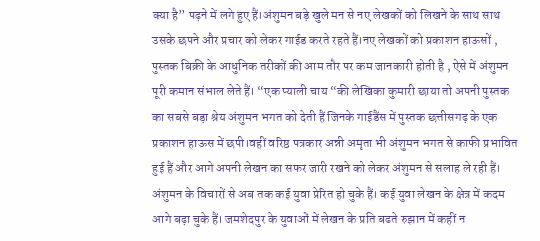क्या है” पढ़ने में लगे हुए हैं।अंशुमन बड़े खुले मन से नए लेखकों को लिखने के साथ साथ उसके छपने और प्रचार को लेकर गाईड करते रहते हैं।नए लेखकों को प्रकाशन हाऊसों , पुस्तक बिक्री के आधुनिक तरीकों की आम तौर पर कम जानकारी होती है , ऐसे में अंशुमन पूरी कमान संभाल लेते हैं। “एक प्याली चाय “की लेखिका कुमारी छाया तो अपनी पुस्तक का सबसे बड़ा श्रेय अंशुमन भगत को देती हैं जिनके गाईडैंस में पुस्तक छत्तीसगढ़ के एक प्रकाशन हाऊस में छपी।वहीं वरिष्ठ पत्रकार अन्नी अमृता भी अंशुमन भगत से काफी प्रभावित हुई हैं और आगे अपनी लेखन का सफर जारी रखने को लेकर अंशुमन से सलाह ले रही हैं।
अंशुमन के विचारों से अब तक कई युवा प्रेरित हो चुके हैं। कई युवा लेखन के क्षेत्र में कदम आगे बढ़ा चुके हैं। जमशेदपुर के युवाओं में लेखन के प्रति बढते रुझान में कहीं न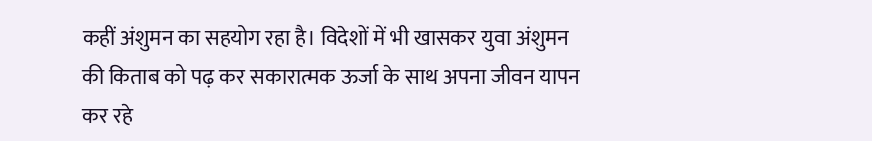कहीं अंशुमन का सहयोग रहा है। विदेशों में भी खासकर युवा अंशुमन की किताब को पढ़ कर सकारात्मक ऊर्जा के साथ अपना जीवन यापन कर रहे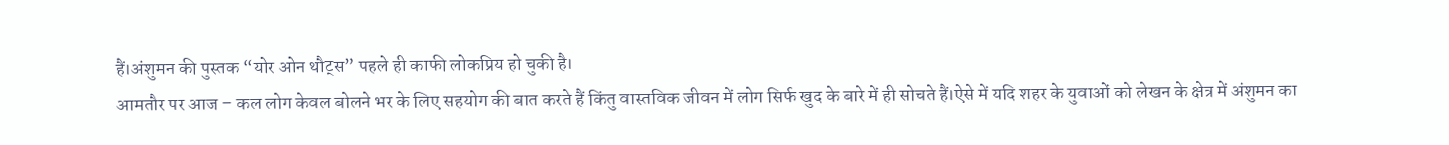हैं।अंशुमन की पुस्तक “योर ओन थौट्स” पहले ही काफी लोकप्रिय हो चुकी है।
आमतौर पर आज – कल लोग केवल बोलने भर के लिए सहयोग की बात करते हैं किंतु वास्तविक जीवन में लोग सिर्फ खुद के बारे में ही सोचते हैं।ऐसे में यदि शहर के युवाओं को लेखन के क्षेत्र में अंशुमन का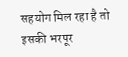सहयोग मिल रहा है तो इसकी भरपूर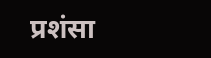प्रशंसा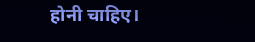होनी चाहिए।